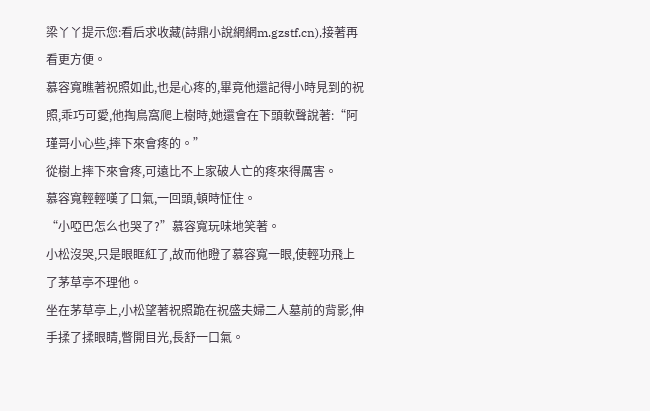梁丫丫提示您:看后求收藏(詩鼎小說網網m.gzstf.cn),接著再看更方便。
慕容寬瞧著祝照如此,也是心疼的,畢竟他還記得小時見到的祝照,乖巧可愛,他掏鳥窩爬上樹時,她還會在下頭軟聲說著:“阿瑾哥小心些,摔下來會疼的。”
從樹上摔下來會疼,可遠比不上家破人亡的疼來得厲害。
慕容寬輕輕嘆了口氣,一回頭,頓時怔住。
“小啞巴怎么也哭了?”慕容寬玩味地笑著。
小松沒哭,只是眼眶紅了,故而他瞪了慕容寬一眼,使輕功飛上了茅草亭不理他。
坐在茅草亭上,小松望著祝照跪在祝盛夫婦二人墓前的背影,伸手揉了揉眼睛,瞥開目光,長舒一口氣。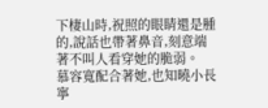下棲山時,祝照的眼睛還是腫的,說話也帶著鼻音,刻意端著不叫人看穿她的脆弱。
慕容寬配合著她,也知曉小長寧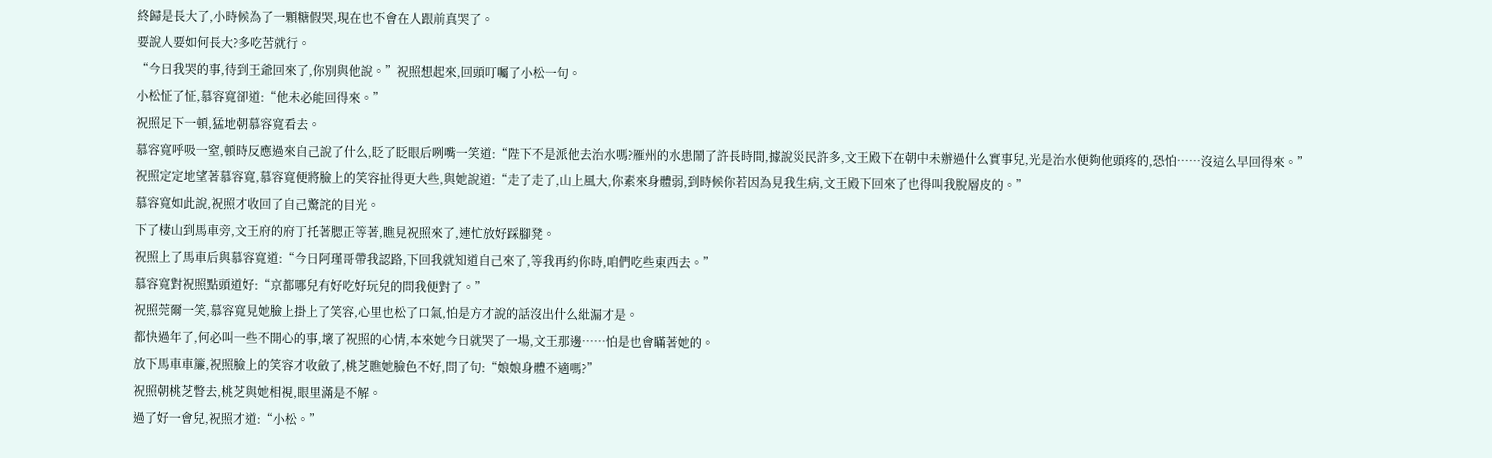終歸是長大了,小時候為了一顆糖假哭,現在也不會在人跟前真哭了。
要說人要如何長大?多吃苦就行。
“今日我哭的事,待到王爺回來了,你別與他說。”祝照想起來,回頭叮囑了小松一句。
小松怔了怔,慕容寬卻道:“他未必能回得來。”
祝照足下一頓,猛地朝慕容寬看去。
慕容寬呼吸一窒,頓時反應過來自己說了什么,眨了眨眼后咧嘴一笑道:“陛下不是派他去治水嗎?雁州的水患鬧了許長時間,據說災民許多,文王殿下在朝中未辦過什么實事兒,光是治水便夠他頭疼的,恐怕……沒這么早回得來。”
祝照定定地望著慕容寬,慕容寬便將臉上的笑容扯得更大些,與她說道:“走了走了,山上風大,你素來身體弱,到時候你若因為見我生病,文王殿下回來了也得叫我脫層皮的。”
慕容寬如此說,祝照才收回了自己驚詫的目光。
下了棲山到馬車旁,文王府的府丁托著腮正等著,瞧見祝照來了,連忙放好踩腳凳。
祝照上了馬車后與慕容寬道:“今日阿瑾哥帶我認路,下回我就知道自己來了,等我再約你時,咱們吃些東西去。”
慕容寬對祝照點頭道好:“京都哪兒有好吃好玩兒的問我便對了。”
祝照莞爾一笑,慕容寬見她臉上掛上了笑容,心里也松了口氣,怕是方才說的話沒出什么紕漏才是。
都快過年了,何必叫一些不開心的事,壞了祝照的心情,本來她今日就哭了一場,文王那邊……怕是也會瞞著她的。
放下馬車車簾,祝照臉上的笑容才收斂了,桃芝瞧她臉色不好,問了句:“娘娘身體不適嗎?”
祝照朝桃芝瞥去,桃芝與她相視,眼里滿是不解。
過了好一會兒,祝照才道:“小松。”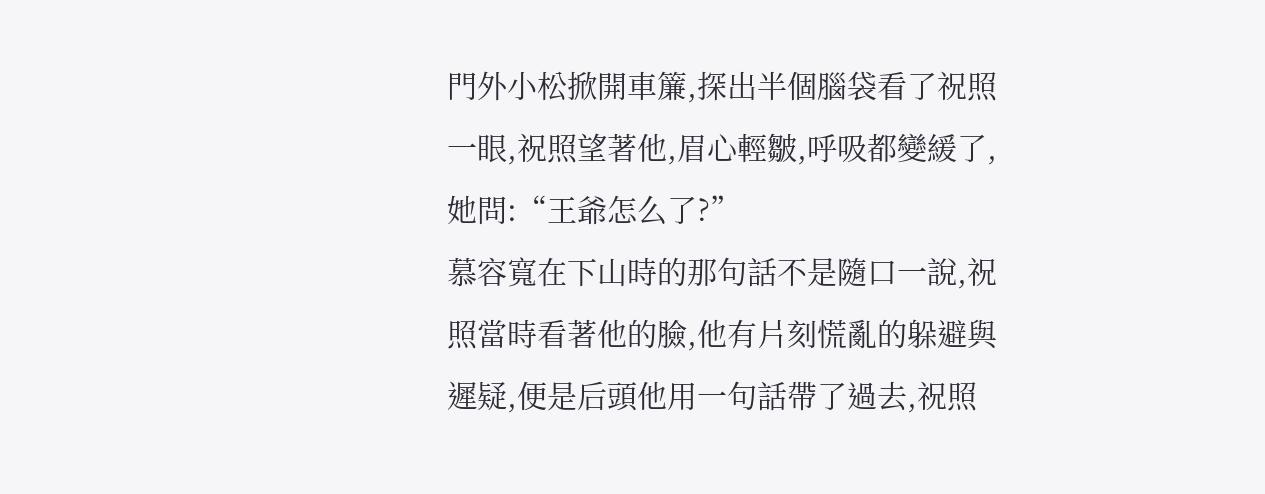門外小松掀開車簾,探出半個腦袋看了祝照一眼,祝照望著他,眉心輕皺,呼吸都變緩了,她問:“王爺怎么了?”
慕容寬在下山時的那句話不是隨口一說,祝照當時看著他的臉,他有片刻慌亂的躲避與遲疑,便是后頭他用一句話帶了過去,祝照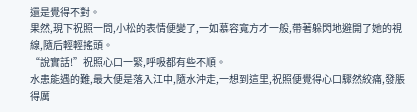還是覺得不對。
果然,現下祝照一問,小松的表情便變了,一如慕容寬方才一般,帶著躲閃地避開了她的視線,隨后輕輕搖頭。
“說實話!”祝照心口一緊,呼吸都有些不順。
水患能遇的難,最大便是落入江中,隨水沖走,一想到這里,祝照便覺得心口驟然絞痛,發脹得厲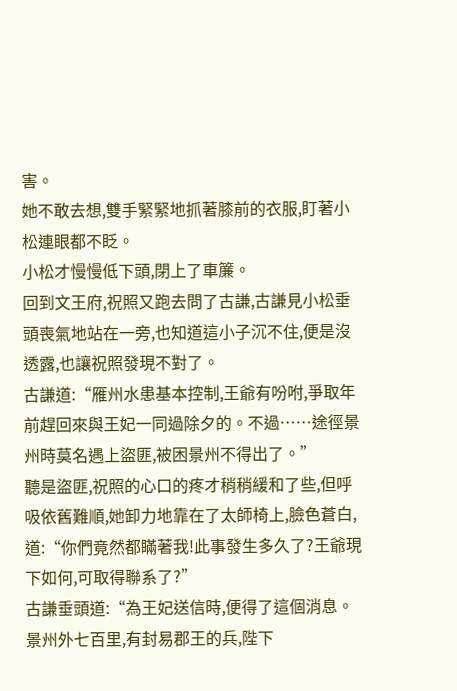害。
她不敢去想,雙手緊緊地抓著膝前的衣服,盯著小松連眼都不眨。
小松才慢慢低下頭,閉上了車簾。
回到文王府,祝照又跑去問了古謙,古謙見小松垂頭喪氣地站在一旁,也知道這小子沉不住,便是沒透露,也讓祝照發現不對了。
古謙道:“雁州水患基本控制,王爺有吩咐,爭取年前趕回來與王妃一同過除夕的。不過……途徑景州時莫名遇上盜匪,被困景州不得出了。”
聽是盜匪,祝照的心口的疼才稍稍緩和了些,但呼吸依舊難順,她卸力地靠在了太師椅上,臉色蒼白,道:“你們竟然都瞞著我!此事發生多久了?王爺現下如何,可取得聯系了?”
古謙垂頭道:“為王妃送信時,便得了這個消息。景州外七百里,有封易郡王的兵,陛下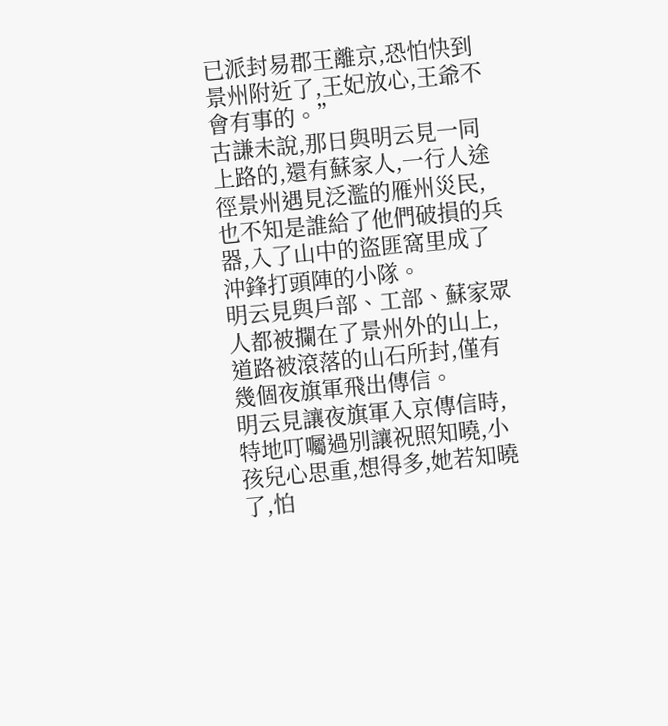已派封易郡王離京,恐怕快到景州附近了,王妃放心,王爺不會有事的。”
古謙未說,那日與明云見一同上路的,還有蘇家人,一行人途徑景州遇見泛濫的雁州災民,也不知是誰給了他們破損的兵器,入了山中的盜匪窩里成了沖鋒打頭陣的小隊。
明云見與戶部、工部、蘇家眾人都被攔在了景州外的山上,道路被滾落的山石所封,僅有幾個夜旗軍飛出傳信。
明云見讓夜旗軍入京傳信時,特地叮囑過別讓祝照知曉,小孩兒心思重,想得多,她若知曉了,怕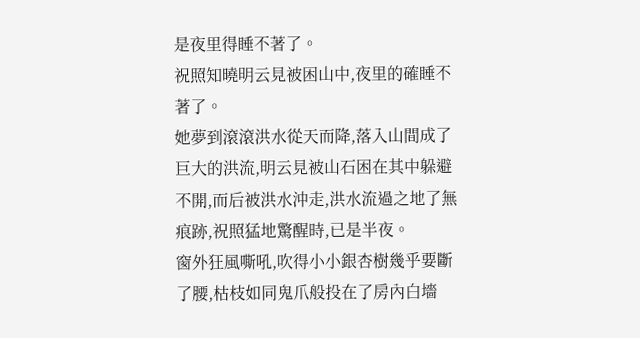是夜里得睡不著了。
祝照知曉明云見被困山中,夜里的確睡不著了。
她夢到滾滾洪水從天而降,落入山間成了巨大的洪流,明云見被山石困在其中躲避不開,而后被洪水沖走,洪水流過之地了無痕跡,祝照猛地驚醒時,已是半夜。
窗外狂風嘶吼,吹得小小銀杏樹幾乎要斷了腰,枯枝如同鬼爪般投在了房內白墻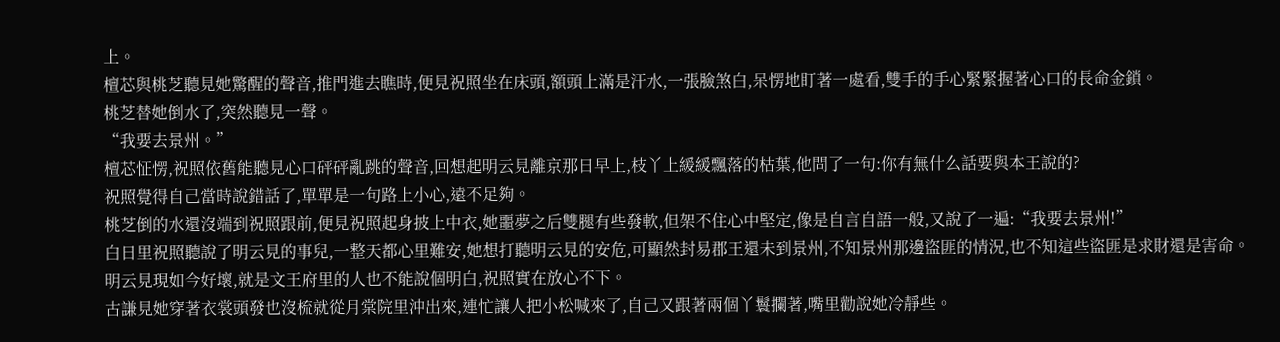上。
檀芯與桃芝聽見她驚醒的聲音,推門進去瞧時,便見祝照坐在床頭,額頭上滿是汗水,一張臉煞白,呆愣地盯著一處看,雙手的手心緊緊握著心口的長命金鎖。
桃芝替她倒水了,突然聽見一聲。
“我要去景州。”
檀芯怔愣,祝照依舊能聽見心口砰砰亂跳的聲音,回想起明云見離京那日早上,枝丫上緩緩飄落的枯葉,他問了一句:你有無什么話要與本王說的?
祝照覺得自己當時說錯話了,單單是一句路上小心,遠不足夠。
桃芝倒的水還沒端到祝照跟前,便見祝照起身披上中衣,她噩夢之后雙腿有些發軟,但架不住心中堅定,像是自言自語一般,又說了一遍:“我要去景州!”
白日里祝照聽說了明云見的事兒,一整天都心里難安,她想打聽明云見的安危,可顯然封易郡王還未到景州,不知景州那邊盜匪的情況,也不知這些盜匪是求財還是害命。
明云見現如今好壞,就是文王府里的人也不能說個明白,祝照實在放心不下。
古謙見她穿著衣裳頭發也沒梳就從月棠院里沖出來,連忙讓人把小松喊來了,自己又跟著兩個丫鬟攔著,嘴里勸說她冷靜些。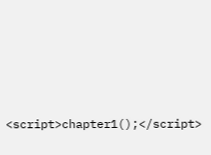<script>chapter1();</script>